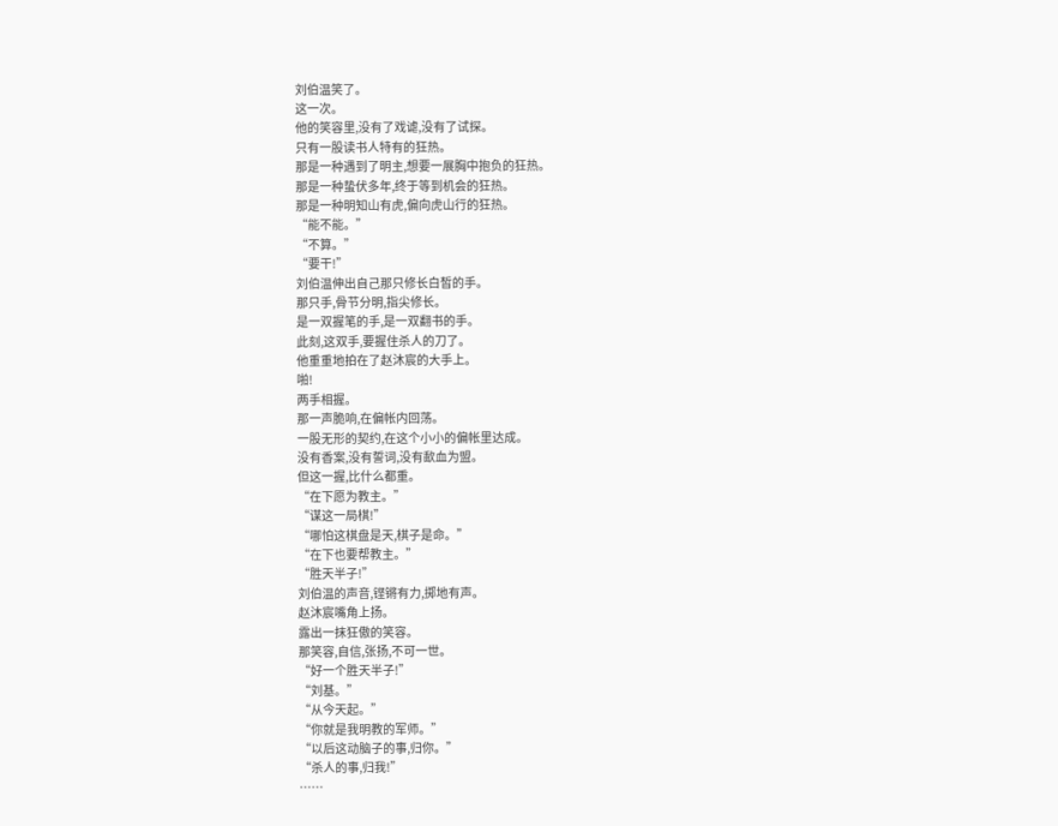刘伯温笑了。
这一次。
他的笑容里,没有了戏谑,没有了试探。
只有一股读书人特有的狂热。
那是一种遇到了明主,想要一展胸中抱负的狂热。
那是一种蛰伏多年,终于等到机会的狂热。
那是一种明知山有虎,偏向虎山行的狂热。
“能不能。”
“不算。”
“要干!”
刘伯温伸出自己那只修长白皙的手。
那只手,骨节分明,指尖修长。
是一双握笔的手,是一双翻书的手。
此刻,这双手,要握住杀人的刀了。
他重重地拍在了赵沐宸的大手上。
啪!
两手相握。
那一声脆响,在偏帐内回荡。
一股无形的契约,在这个小小的偏帐里达成。
没有香案,没有誓词,没有歃血为盟。
但这一握,比什么都重。
“在下愿为教主。”
“谋这一局棋!”
“哪怕这棋盘是天,棋子是命。”
“在下也要帮教主。”
“胜天半子!”
刘伯温的声音,铿锵有力,掷地有声。
赵沐宸嘴角上扬。
露出一抹狂傲的笑容。
那笑容,自信,张扬,不可一世。
“好一个胜天半子!”
“刘基。”
“从今天起。”
“你就是我明教的军师。”
“以后这动脑子的事,归你。”
“杀人的事,归我!”
……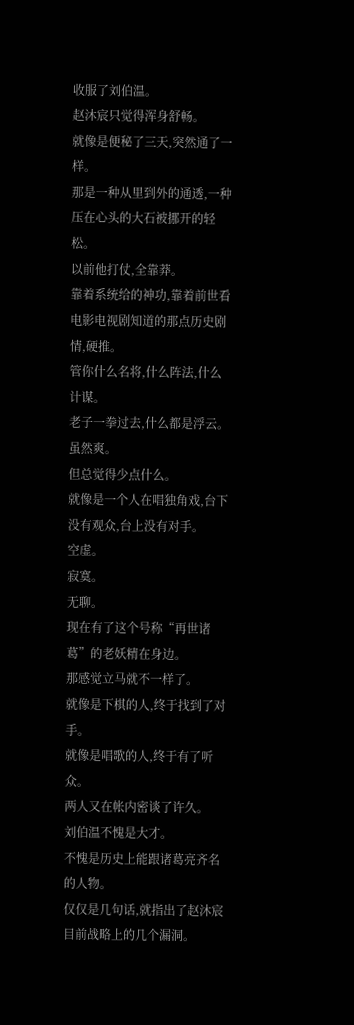收服了刘伯温。
赵沐宸只觉得浑身舒畅。
就像是便秘了三天,突然通了一样。
那是一种从里到外的通透,一种压在心头的大石被挪开的轻松。
以前他打仗,全靠莽。
靠着系统给的神功,靠着前世看电影电视剧知道的那点历史剧情,硬推。
管你什么名将,什么阵法,什么计谋。
老子一拳过去,什么都是浮云。
虽然爽。
但总觉得少点什么。
就像是一个人在唱独角戏,台下没有观众,台上没有对手。
空虚。
寂寞。
无聊。
现在有了这个号称“再世诸葛”的老妖精在身边。
那感觉立马就不一样了。
就像是下棋的人,终于找到了对手。
就像是唱歌的人,终于有了听众。
两人又在帐内密谈了许久。
刘伯温不愧是大才。
不愧是历史上能跟诸葛亮齐名的人物。
仅仅是几句话,就指出了赵沐宸目前战略上的几个漏洞。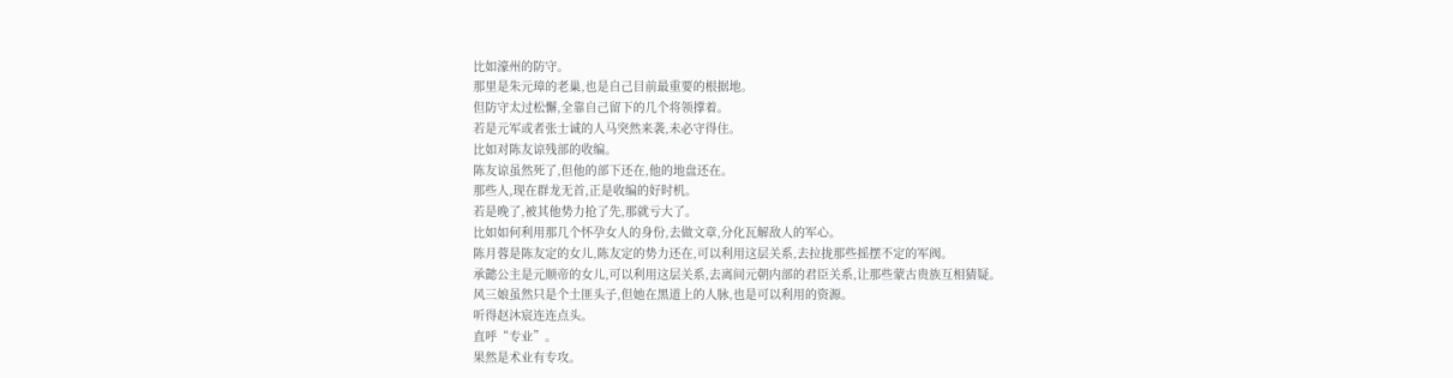比如濠州的防守。
那里是朱元璋的老巢,也是自己目前最重要的根据地。
但防守太过松懈,全靠自己留下的几个将领撑着。
若是元军或者张士诚的人马突然来袭,未必守得住。
比如对陈友谅残部的收编。
陈友谅虽然死了,但他的部下还在,他的地盘还在。
那些人,现在群龙无首,正是收编的好时机。
若是晚了,被其他势力抢了先,那就亏大了。
比如如何利用那几个怀孕女人的身份,去做文章,分化瓦解敌人的军心。
陈月蓉是陈友定的女儿,陈友定的势力还在,可以利用这层关系,去拉拢那些摇摆不定的军阀。
承懿公主是元顺帝的女儿,可以利用这层关系,去离间元朝内部的君臣关系,让那些蒙古贵族互相猜疑。
风三娘虽然只是个土匪头子,但她在黑道上的人脉,也是可以利用的资源。
听得赵沐宸连连点头。
直呼“专业”。
果然是术业有专攻。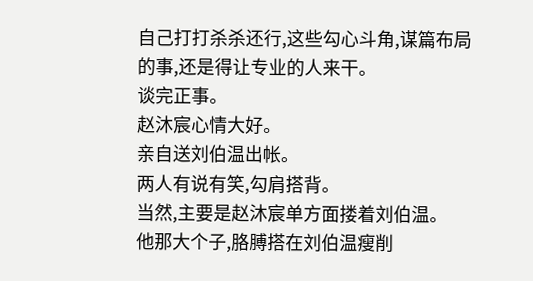自己打打杀杀还行,这些勾心斗角,谋篇布局的事,还是得让专业的人来干。
谈完正事。
赵沐宸心情大好。
亲自送刘伯温出帐。
两人有说有笑,勾肩搭背。
当然,主要是赵沐宸单方面搂着刘伯温。
他那大个子,胳膊搭在刘伯温瘦削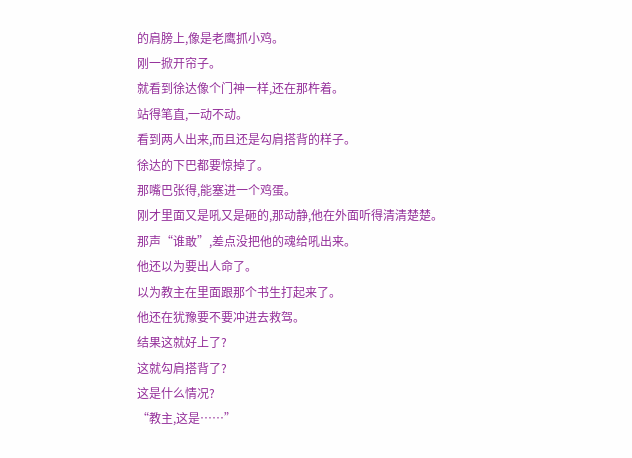的肩膀上,像是老鹰抓小鸡。
刚一掀开帘子。
就看到徐达像个门神一样,还在那杵着。
站得笔直,一动不动。
看到两人出来,而且还是勾肩搭背的样子。
徐达的下巴都要惊掉了。
那嘴巴张得,能塞进一个鸡蛋。
刚才里面又是吼又是砸的,那动静,他在外面听得清清楚楚。
那声“谁敢”,差点没把他的魂给吼出来。
他还以为要出人命了。
以为教主在里面跟那个书生打起来了。
他还在犹豫要不要冲进去救驾。
结果这就好上了?
这就勾肩搭背了?
这是什么情况?
“教主,这是……”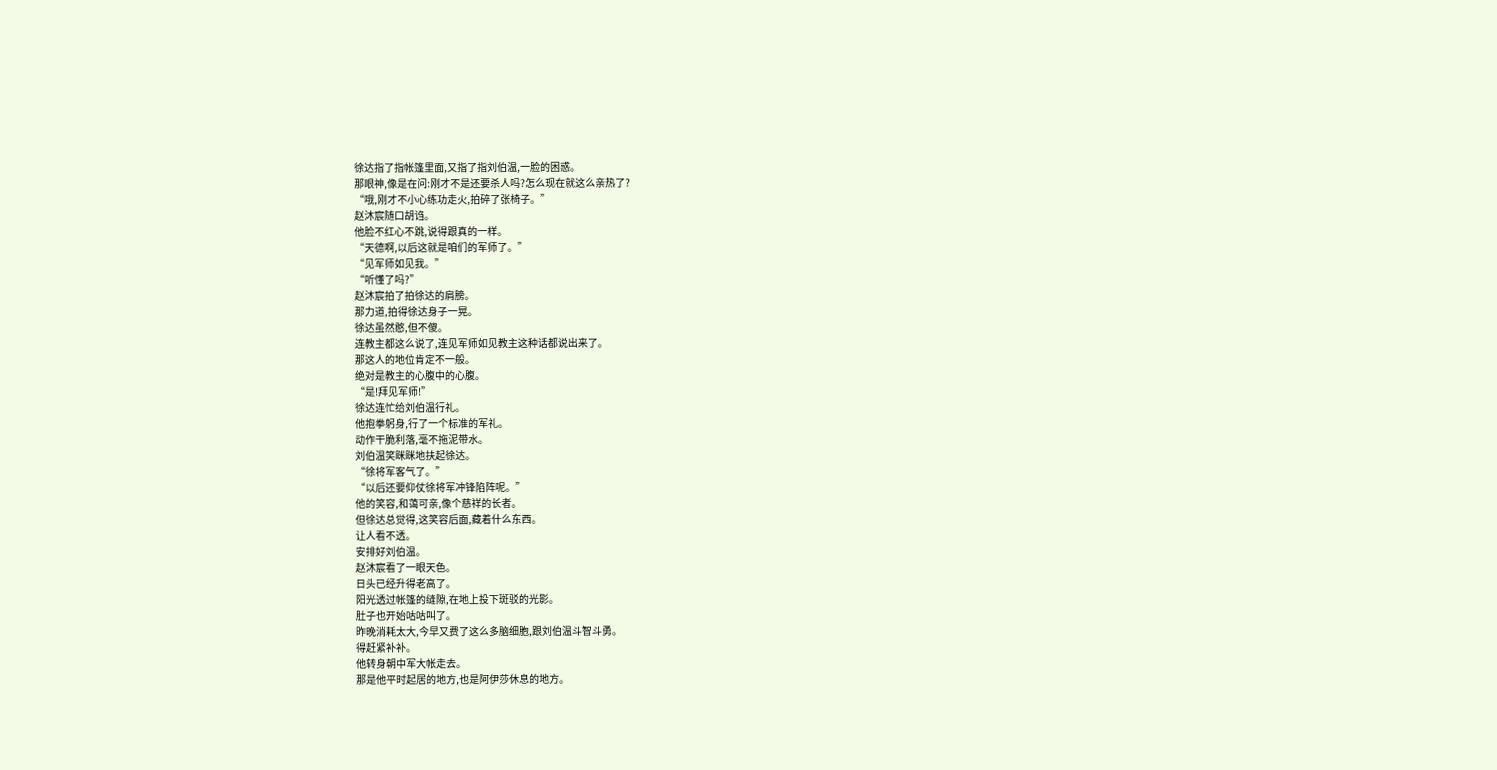徐达指了指帐篷里面,又指了指刘伯温,一脸的困惑。
那眼神,像是在问:刚才不是还要杀人吗?怎么现在就这么亲热了?
“哦,刚才不小心练功走火,拍碎了张椅子。”
赵沐宸随口胡诌。
他脸不红心不跳,说得跟真的一样。
“天德啊,以后这就是咱们的军师了。”
“见军师如见我。”
“听懂了吗?”
赵沐宸拍了拍徐达的肩膀。
那力道,拍得徐达身子一晃。
徐达虽然憨,但不傻。
连教主都这么说了,连见军师如见教主这种话都说出来了。
那这人的地位肯定不一般。
绝对是教主的心腹中的心腹。
“是!拜见军师!”
徐达连忙给刘伯温行礼。
他抱拳躬身,行了一个标准的军礼。
动作干脆利落,毫不拖泥带水。
刘伯温笑眯眯地扶起徐达。
“徐将军客气了。”
“以后还要仰仗徐将军冲锋陷阵呢。”
他的笑容,和蔼可亲,像个慈祥的长者。
但徐达总觉得,这笑容后面,藏着什么东西。
让人看不透。
安排好刘伯温。
赵沐宸看了一眼天色。
日头已经升得老高了。
阳光透过帐篷的缝隙,在地上投下斑驳的光影。
肚子也开始咕咕叫了。
昨晚消耗太大,今早又费了这么多脑细胞,跟刘伯温斗智斗勇。
得赶紧补补。
他转身朝中军大帐走去。
那是他平时起居的地方,也是阿伊莎休息的地方。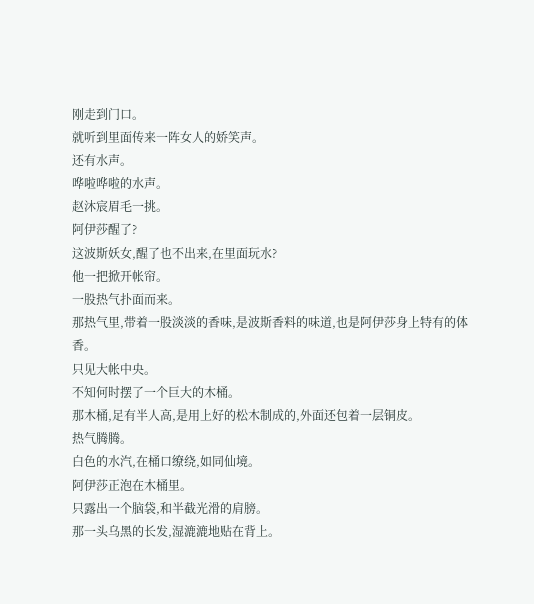刚走到门口。
就听到里面传来一阵女人的娇笑声。
还有水声。
哗啦哗啦的水声。
赵沐宸眉毛一挑。
阿伊莎醒了?
这波斯妖女,醒了也不出来,在里面玩水?
他一把掀开帐帘。
一股热气扑面而来。
那热气里,带着一股淡淡的香味,是波斯香料的味道,也是阿伊莎身上特有的体香。
只见大帐中央。
不知何时摆了一个巨大的木桶。
那木桶,足有半人高,是用上好的松木制成的,外面还包着一层铜皮。
热气腾腾。
白色的水汽,在桶口缭绕,如同仙境。
阿伊莎正泡在木桶里。
只露出一个脑袋,和半截光滑的肩膀。
那一头乌黑的长发,湿漉漉地贴在背上。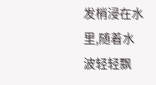发梢浸在水里,随着水波轻轻飘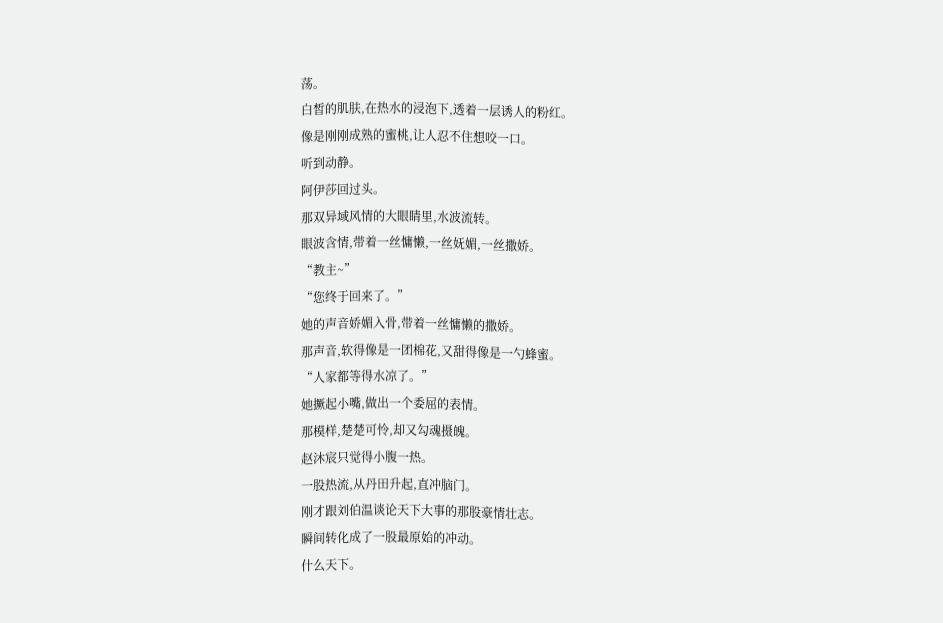荡。
白皙的肌肤,在热水的浸泡下,透着一层诱人的粉红。
像是刚刚成熟的蜜桃,让人忍不住想咬一口。
听到动静。
阿伊莎回过头。
那双异域风情的大眼睛里,水波流转。
眼波含情,带着一丝慵懒,一丝妩媚,一丝撒娇。
“教主~”
“您终于回来了。”
她的声音娇媚入骨,带着一丝慵懒的撒娇。
那声音,软得像是一团棉花,又甜得像是一勺蜂蜜。
“人家都等得水凉了。”
她撅起小嘴,做出一个委屈的表情。
那模样,楚楚可怜,却又勾魂摄魄。
赵沐宸只觉得小腹一热。
一股热流,从丹田升起,直冲脑门。
刚才跟刘伯温谈论天下大事的那股豪情壮志。
瞬间转化成了一股最原始的冲动。
什么天下。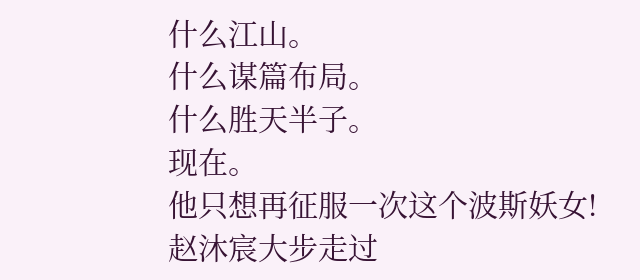什么江山。
什么谋篇布局。
什么胜天半子。
现在。
他只想再征服一次这个波斯妖女!
赵沐宸大步走过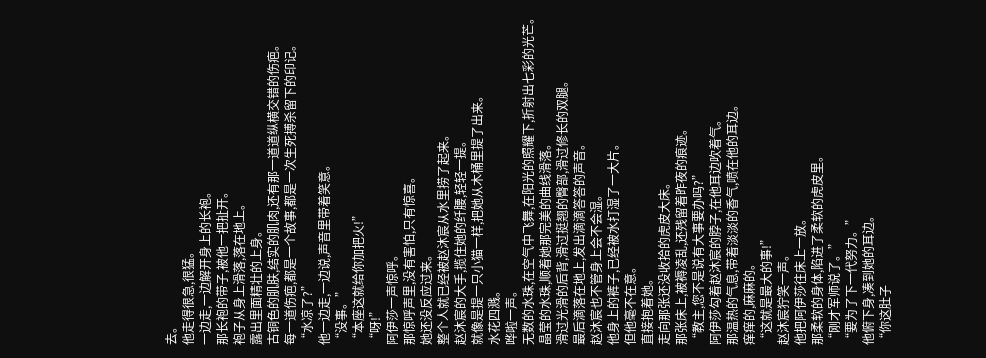去。
他走得很急,很猛。
一边走,一边解开身上的长袍。
那长袍的带子,被他一把扯开。
袍子从身上滑落,落在地上。
露出里面精壮的上身。
古铜色的肌肤,结实的肌肉,还有那一道道纵横交错的伤疤。
每一道伤疤,都是一个故事,都是一次生死搏杀留下的印记。
“水凉了?”
他一边走,一边说,声音里带着笑意。
“没事。”
“本座这就给你加把火!”
“呀!”
阿伊莎一声惊呼。
那惊呼声里,没有害怕,只有惊喜。
她还没反应过来。
整个人就已经被赵沐宸从水里捞了起来。
赵沐宸的大手,揽住她的纤腰,轻轻一提。
就像是提一只小猫一样,把她从木桶里提了出来。
水花四溅。
哗啦一声。
无数的水珠,在空气中飞舞,在阳光的照耀下,折射出七彩的光芒。
晶莹的水珠,顺着她那完美的曲线滑落。
滑过光滑的后背,滑过挺翘的臀部,滑过修长的双腿。
最后滴落在地上,发出滴滴答答的声音。
赵沐宸也不管身上会不会湿。
他身上的裤子,已经被水打湿了一大片。
但他毫不在意。
直接抱着她。
走向那张还没收拾的虎皮大床。
那张床上,被褥凌乱,还残留着昨夜的痕迹。
“教主,您不是说有大事要办吗?”
阿伊莎勾着赵沐宸的脖子,在他耳边吹着气。
那温热的气息,带着淡淡的香气,喷在他的耳边。
痒痒的,麻麻的。
“这就是最大的事!”
赵沐宸狞笑一声。
他把阿伊莎往床上一放。
那柔软的身体,陷进了柔软的虎皮里。
“刚才军师说了。”
“要为了下一代努力。”
他俯下身,凑到她的耳边。
“你这肚子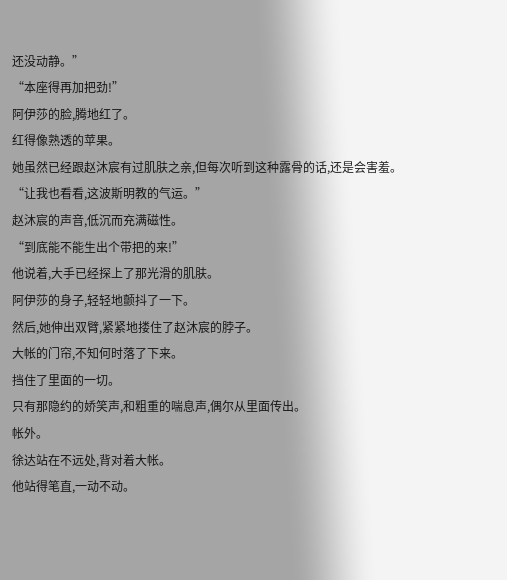还没动静。”
“本座得再加把劲!”
阿伊莎的脸,腾地红了。
红得像熟透的苹果。
她虽然已经跟赵沐宸有过肌肤之亲,但每次听到这种露骨的话,还是会害羞。
“让我也看看,这波斯明教的气运。”
赵沐宸的声音,低沉而充满磁性。
“到底能不能生出个带把的来!”
他说着,大手已经探上了那光滑的肌肤。
阿伊莎的身子,轻轻地颤抖了一下。
然后,她伸出双臂,紧紧地搂住了赵沐宸的脖子。
大帐的门帘,不知何时落了下来。
挡住了里面的一切。
只有那隐约的娇笑声,和粗重的喘息声,偶尔从里面传出。
帐外。
徐达站在不远处,背对着大帐。
他站得笔直,一动不动。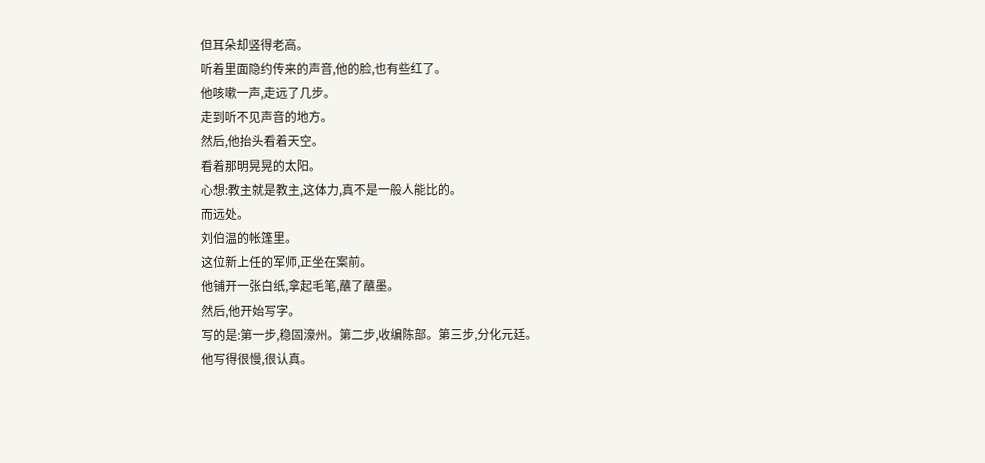但耳朵却竖得老高。
听着里面隐约传来的声音,他的脸,也有些红了。
他咳嗽一声,走远了几步。
走到听不见声音的地方。
然后,他抬头看着天空。
看着那明晃晃的太阳。
心想:教主就是教主,这体力,真不是一般人能比的。
而远处。
刘伯温的帐篷里。
这位新上任的军师,正坐在案前。
他铺开一张白纸,拿起毛笔,蘸了蘸墨。
然后,他开始写字。
写的是:第一步,稳固濠州。第二步,收编陈部。第三步,分化元廷。
他写得很慢,很认真。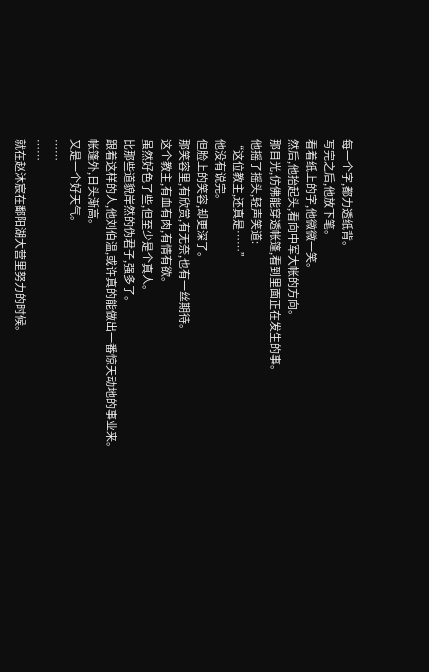每一个字,都力透纸背。
写完之后,他放下笔。
看着纸上的字,他微微一笑。
然后,他抬起头,看向中军大帐的方向。
那目光,仿佛能穿透帐篷,看到里面正在发生的事。
他摇了摇头,轻声笑道:
“这位教主,还真是……”
他没有说完。
但脸上的笑容,却更深了。
那笑容里,有欣赏,有无奈,也有一丝期待。
这个教主,有血有肉,有情有欲。
虽然好色了些,但至少是个真人。
比那些道貌岸然的伪君子,强多了。
跟着这样的人,他刘伯温,或许真的能做出一番惊天动地的事业来。
帐篷外,日头渐高。
又是一个好天气。
……
……
就在赵沐宸在鄱阳湖大营里努力的时候。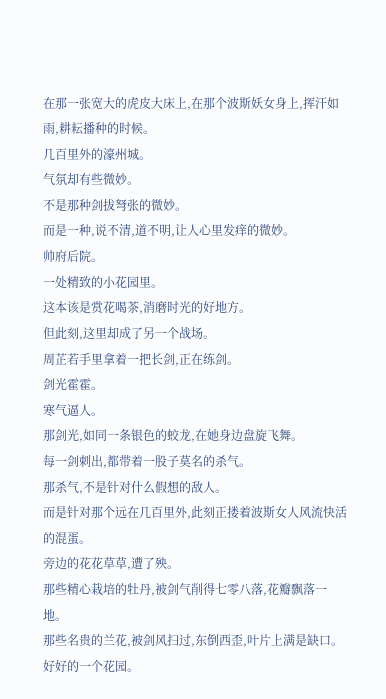在那一张宽大的虎皮大床上,在那个波斯妖女身上,挥汗如雨,耕耘播种的时候。
几百里外的濠州城。
气氛却有些微妙。
不是那种剑拔弩张的微妙。
而是一种,说不清,道不明,让人心里发痒的微妙。
帅府后院。
一处精致的小花园里。
这本该是赏花喝茶,消磨时光的好地方。
但此刻,这里却成了另一个战场。
周芷若手里拿着一把长剑,正在练剑。
剑光霍霍。
寒气逼人。
那剑光,如同一条银色的蛟龙,在她身边盘旋飞舞。
每一剑刺出,都带着一股子莫名的杀气。
那杀气,不是针对什么假想的敌人。
而是针对那个远在几百里外,此刻正搂着波斯女人风流快活的混蛋。
旁边的花花草草,遭了殃。
那些精心栽培的牡丹,被剑气削得七零八落,花瓣飘落一地。
那些名贵的兰花,被剑风扫过,东倒西歪,叶片上满是缺口。
好好的一个花园。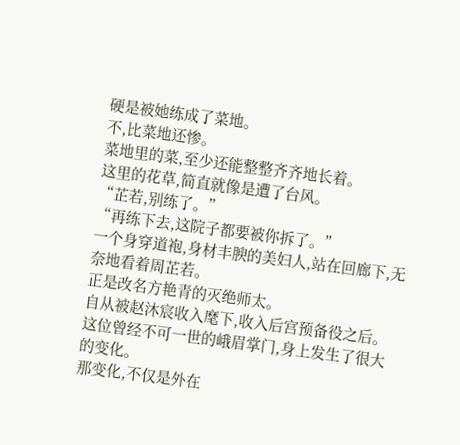硬是被她练成了菜地。
不,比菜地还惨。
菜地里的菜,至少还能整整齐齐地长着。
这里的花草,简直就像是遭了台风。
“芷若,别练了。”
“再练下去,这院子都要被你拆了。”
一个身穿道袍,身材丰腴的美妇人,站在回廊下,无奈地看着周芷若。
正是改名方艳青的灭绝师太。
自从被赵沐宸收入麾下,收入后宫预备役之后。
这位曾经不可一世的峨眉掌门,身上发生了很大的变化。
那变化,不仅是外在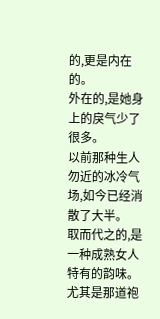的,更是内在的。
外在的,是她身上的戾气少了很多。
以前那种生人勿近的冰冷气场,如今已经消散了大半。
取而代之的,是一种成熟女人特有的韵味。
尤其是那道袍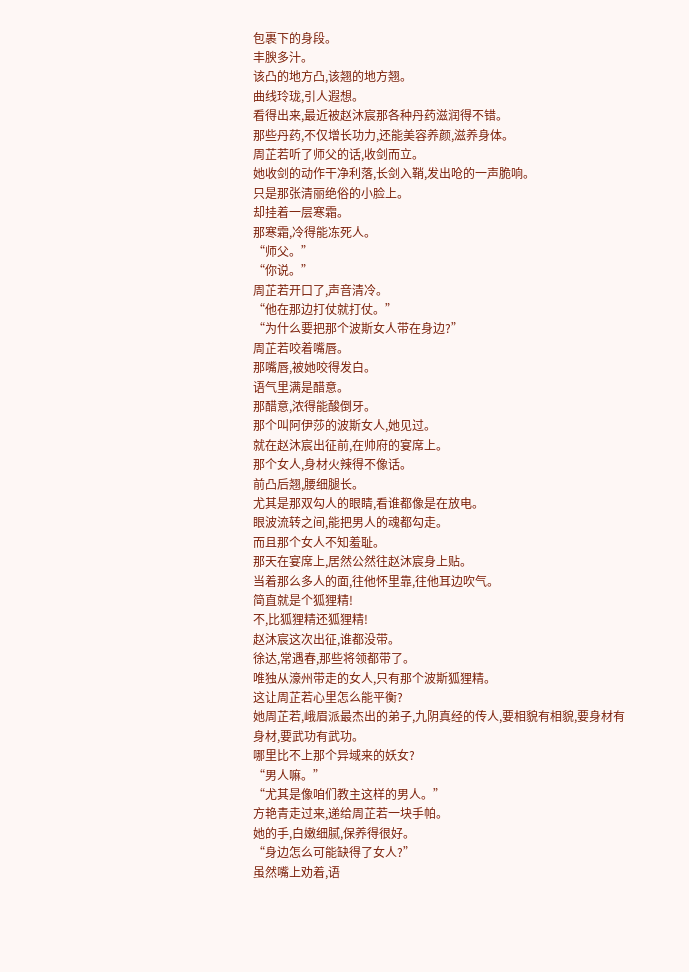包裹下的身段。
丰腴多汁。
该凸的地方凸,该翘的地方翘。
曲线玲珑,引人遐想。
看得出来,最近被赵沐宸那各种丹药滋润得不错。
那些丹药,不仅增长功力,还能美容养颜,滋养身体。
周芷若听了师父的话,收剑而立。
她收剑的动作干净利落,长剑入鞘,发出呛的一声脆响。
只是那张清丽绝俗的小脸上。
却挂着一层寒霜。
那寒霜,冷得能冻死人。
“师父。”
“你说。”
周芷若开口了,声音清冷。
“他在那边打仗就打仗。”
“为什么要把那个波斯女人带在身边?”
周芷若咬着嘴唇。
那嘴唇,被她咬得发白。
语气里满是醋意。
那醋意,浓得能酸倒牙。
那个叫阿伊莎的波斯女人,她见过。
就在赵沐宸出征前,在帅府的宴席上。
那个女人,身材火辣得不像话。
前凸后翘,腰细腿长。
尤其是那双勾人的眼睛,看谁都像是在放电。
眼波流转之间,能把男人的魂都勾走。
而且那个女人不知羞耻。
那天在宴席上,居然公然往赵沐宸身上贴。
当着那么多人的面,往他怀里靠,往他耳边吹气。
简直就是个狐狸精!
不,比狐狸精还狐狸精!
赵沐宸这次出征,谁都没带。
徐达,常遇春,那些将领都带了。
唯独从濠州带走的女人,只有那个波斯狐狸精。
这让周芷若心里怎么能平衡?
她周芷若,峨眉派最杰出的弟子,九阴真经的传人,要相貌有相貌,要身材有身材,要武功有武功。
哪里比不上那个异域来的妖女?
“男人嘛。”
“尤其是像咱们教主这样的男人。”
方艳青走过来,递给周芷若一块手帕。
她的手,白嫩细腻,保养得很好。
“身边怎么可能缺得了女人?”
虽然嘴上劝着,语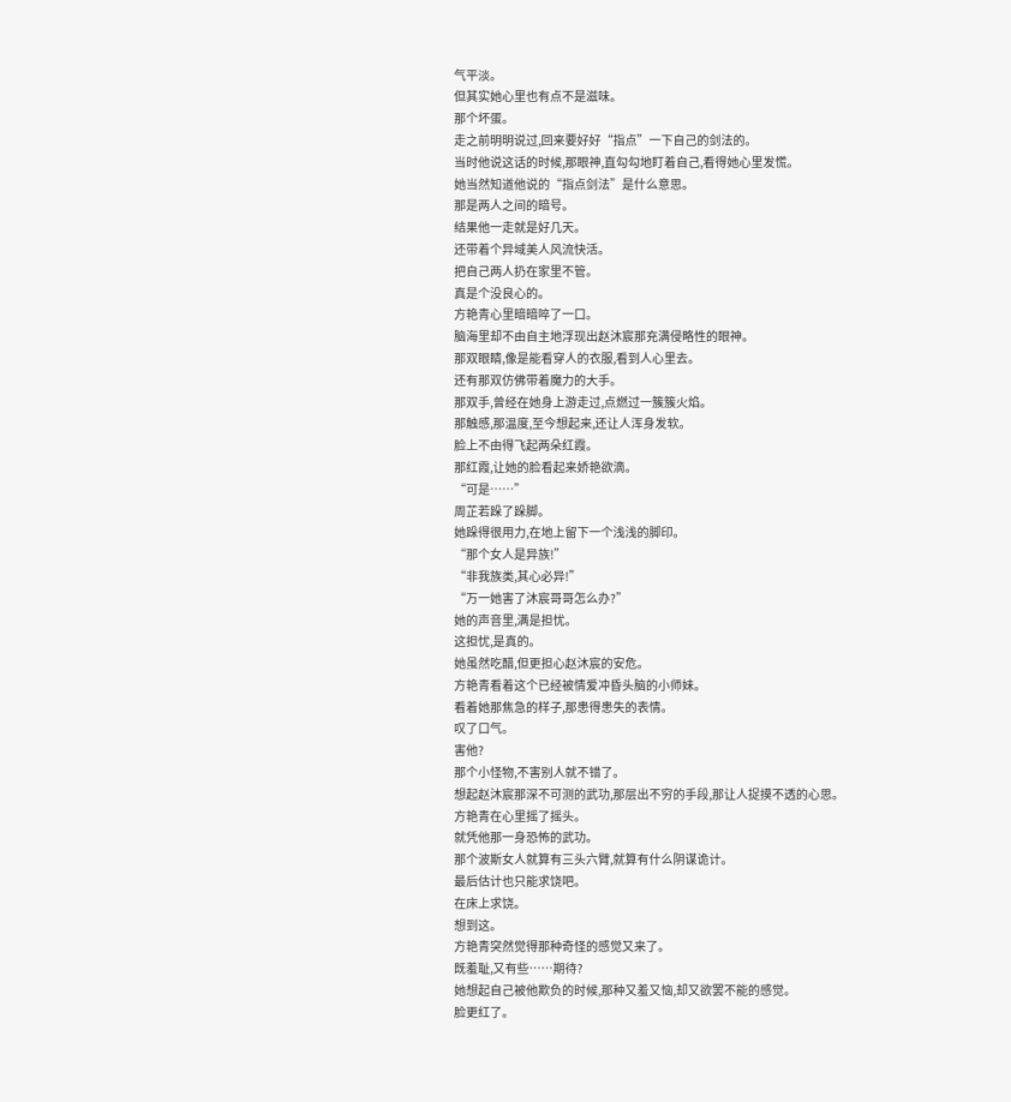气平淡。
但其实她心里也有点不是滋味。
那个坏蛋。
走之前明明说过,回来要好好“指点”一下自己的剑法的。
当时他说这话的时候,那眼神,直勾勾地盯着自己,看得她心里发慌。
她当然知道他说的“指点剑法”是什么意思。
那是两人之间的暗号。
结果他一走就是好几天。
还带着个异域美人风流快活。
把自己两人扔在家里不管。
真是个没良心的。
方艳青心里暗暗啐了一口。
脑海里却不由自主地浮现出赵沐宸那充满侵略性的眼神。
那双眼睛,像是能看穿人的衣服,看到人心里去。
还有那双仿佛带着魔力的大手。
那双手,曾经在她身上游走过,点燃过一簇簇火焰。
那触感,那温度,至今想起来,还让人浑身发软。
脸上不由得飞起两朵红霞。
那红霞,让她的脸看起来娇艳欲滴。
“可是……”
周芷若跺了跺脚。
她跺得很用力,在地上留下一个浅浅的脚印。
“那个女人是异族!”
“非我族类,其心必异!”
“万一她害了沐宸哥哥怎么办?”
她的声音里,满是担忧。
这担忧,是真的。
她虽然吃醋,但更担心赵沐宸的安危。
方艳青看着这个已经被情爱冲昏头脑的小师妹。
看着她那焦急的样子,那患得患失的表情。
叹了口气。
害他?
那个小怪物,不害别人就不错了。
想起赵沐宸那深不可测的武功,那层出不穷的手段,那让人捉摸不透的心思。
方艳青在心里摇了摇头。
就凭他那一身恐怖的武功。
那个波斯女人就算有三头六臂,就算有什么阴谋诡计。
最后估计也只能求饶吧。
在床上求饶。
想到这。
方艳青突然觉得那种奇怪的感觉又来了。
既羞耻,又有些……期待?
她想起自己被他欺负的时候,那种又羞又恼,却又欲罢不能的感觉。
脸更红了。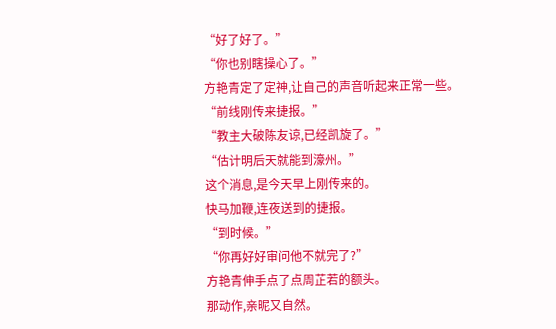“好了好了。”
“你也别瞎操心了。”
方艳青定了定神,让自己的声音听起来正常一些。
“前线刚传来捷报。”
“教主大破陈友谅,已经凯旋了。”
“估计明后天就能到濠州。”
这个消息,是今天早上刚传来的。
快马加鞭,连夜送到的捷报。
“到时候。”
“你再好好审问他不就完了?”
方艳青伸手点了点周芷若的额头。
那动作,亲昵又自然。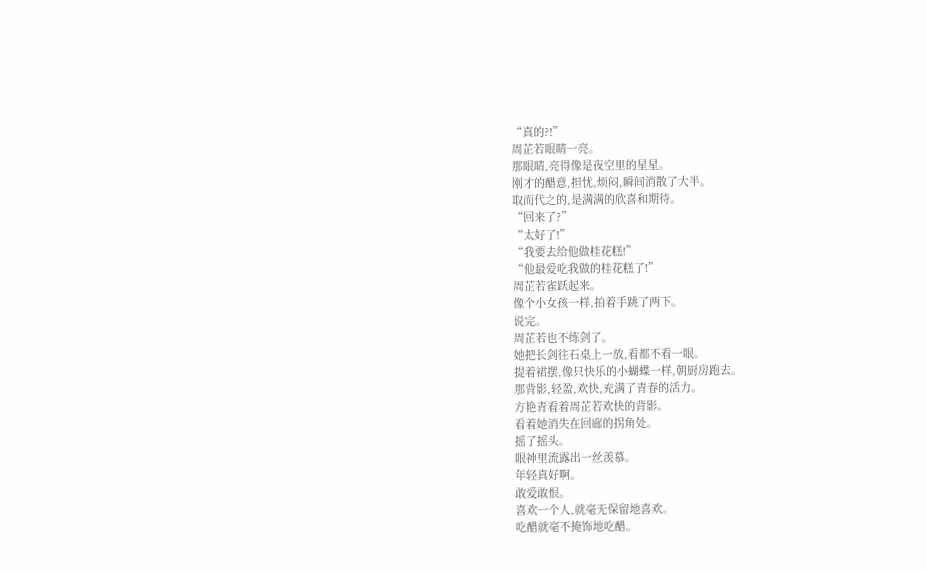“真的?!”
周芷若眼睛一亮。
那眼睛,亮得像是夜空里的星星。
刚才的醋意,担忧,烦闷,瞬间消散了大半。
取而代之的,是满满的欣喜和期待。
“回来了?”
“太好了!”
“我要去给他做桂花糕!”
“他最爱吃我做的桂花糕了!”
周芷若雀跃起来。
像个小女孩一样,拍着手跳了两下。
说完。
周芷若也不练剑了。
她把长剑往石桌上一放,看都不看一眼。
提着裙摆,像只快乐的小蝴蝶一样,朝厨房跑去。
那背影,轻盈,欢快,充满了青春的活力。
方艳青看着周芷若欢快的背影。
看着她消失在回廊的拐角处。
摇了摇头。
眼神里流露出一丝羡慕。
年轻真好啊。
敢爱敢恨。
喜欢一个人,就毫无保留地喜欢。
吃醋就毫不掩饰地吃醋。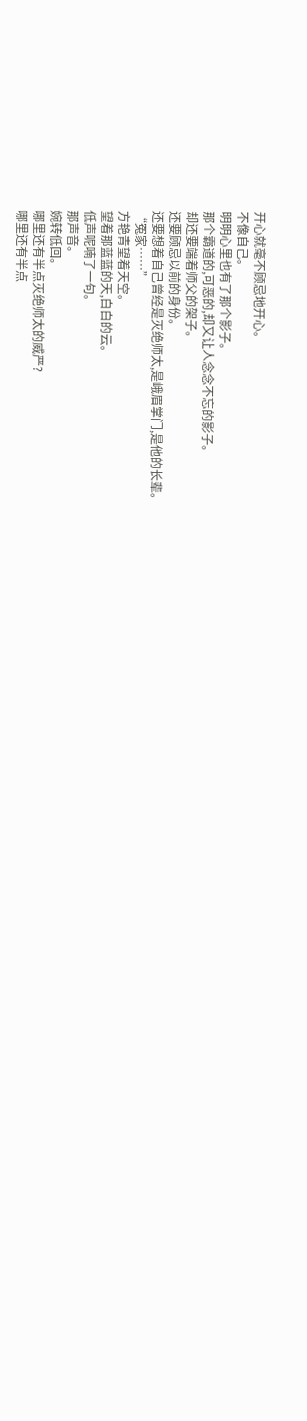开心就毫不顾忌地开心。
不像自己。
明明心里也有了那个影子。
那个霸道的,可恶的,却又让人念念不忘的影子。
却还要端着师父的架子。
还要顾忌以前的身份。
还要想着自己曾经是灭绝师太,是峨眉掌门,是他的长辈。
“冤家……”
方艳青望着天空。
望着那蓝蓝的天,白白的云。
低声呢喃了一句。
那声音。
婉转低回。
哪里还有半点灭绝师太的威严?
哪里还有半点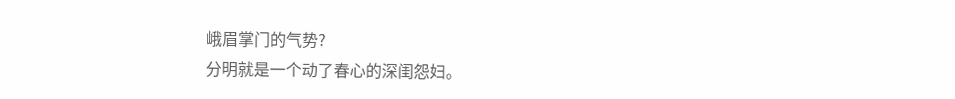峨眉掌门的气势?
分明就是一个动了春心的深闺怨妇。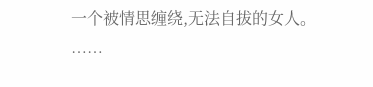一个被情思缠绕,无法自拔的女人。
……